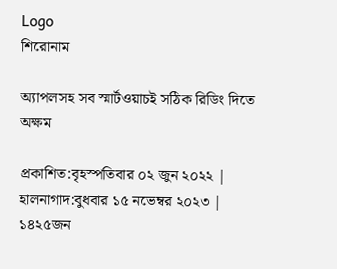Logo
শিরোনাম

অ্যাপলসহ সব স্মার্টওয়াচই সঠিক রিডিং দিতে অক্ষম

প্রকাশিত:বৃহস্পতিবার ০২ জুন ২০২২ | হালনাগাদ:বুধবার ১৫ নভেম্বর ২০২৩ | ১৪২৫জন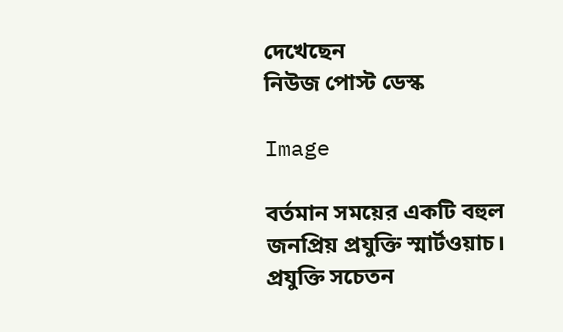দেখেছেন
নিউজ পোস্ট ডেস্ক

Image

বর্তমান সময়ের একটি বহুল জনপ্রিয় প্রযুক্তি স্মার্টওয়াচ। প্রযুক্তি সচেতন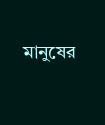মানুষের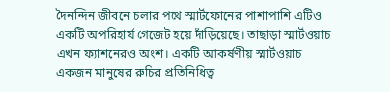দৈনন্দিন জীবনে চলার পথে স্মার্টফোনের পাশাপাশি এটিও একটি অপরিহার্য গেজেট হয়ে দাঁড়িয়েছে। তাছাড়া স্মার্টওয়াচ এখন ফ্যাশনেরও অংশ। একটি আকর্ষণীয় স্মার্টওয়াচ একজন মানুষের রুচির প্রতিনিধিত্ব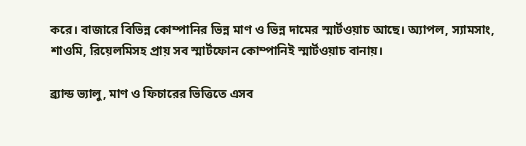করে। বাজারে বিভিন্ন কোম্পানির ভিন্ন মাণ ও ভিন্ন দামের স্মার্টওয়াচ আছে। অ্যাপল, স্যামসাং, শাওমি, রিয়েলমিসহ প্রায় সব স্মার্টফোন কোম্পানিই স্মার্টওয়াচ বানায়।

ব্র্যান্ড ভ্যালু, মাণ ও ফিচারের ভিত্তিতে এসব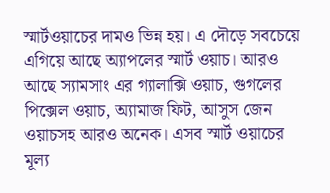স্মার্টওয়াচের দামও ভিন্ন হয়। এ দৌড়ে সবচেয়ে এগিয়ে আছে অ্যাপলের স্মার্ট ওয়াচ। আরও আছে স্যামসাং এর গ্যালাক্সি ওয়াচ, গুগলের পিক্সেল ওয়াচ, অ্যামাজ ফিট, আসুস জেন ওয়াচসহ আরও অনেক। এসব স্মার্ট ওয়াচের মূল্য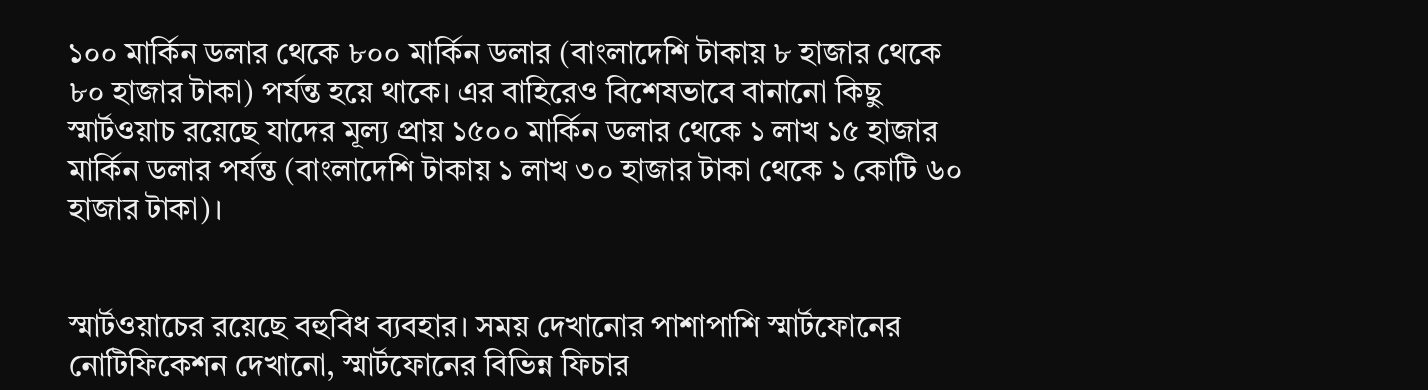১০০ মার্কিন ডলার থেকে ৮০০ মার্কিন ডলার (বাংলাদেশি টাকায় ৮ হাজার থেকে ৮০ হাজার টাকা) পর্যন্ত হয়ে থাকে। এর বাহিরেও বিশেষভাবে বানানো কিছু স্মার্টওয়াচ রয়েছে যাদের মূল্য প্রায় ১৫০০ মার্কিন ডলার থেকে ১ লাখ ১৫ হাজার মার্কিন ডলার পর্যন্ত (বাংলাদেশি টাকায় ১ লাখ ৩০ হাজার টাকা থেকে ১ কোটি ৬০ হাজার টাকা)।


স্মার্টওয়াচের রয়েছে বহুবিধ ব্যবহার। সময় দেখানোর পাশাপাশি স্মার্টফোনের নোটিফিকেশন দেখানো, স্মার্টফোনের বিভিন্ন ফিচার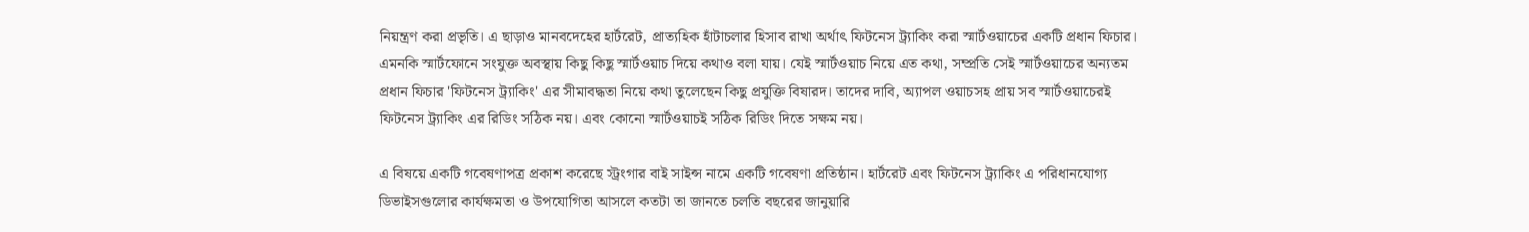নিয়ন্ত্রণ করা প্রভৃতি। এ ছাড়াও মানবদেহের হার্টরেট, প্রাত্যহিক হাঁটাচলার হিসাব রাখা অর্থাৎ ফিটনেস ট্র্যাকিং করা স্মার্টওয়াচের একটি প্রধান ফিচার। এমনকি স্মার্টফোনে সংযুক্ত অবস্থায় কিছু কিছু স্মার্টওয়াচ দিয়ে কথাও বলা যায়। যেই স্মার্টওয়াচ নিয়ে এত কথা, সম্প্রতি সেই স্মার্টওয়াচের অন্যতম প্রধান ফিচার 'ফিটনেস ট্র্যাকিং' এর সীমাবদ্ধতা নিয়ে কথা তুলেছেন কিছু প্রযুক্তি বিষারদ। তাদের দাবি, অ্যাপল ওয়াচসহ প্রায় সব স্মার্টওয়াচেরই ফিটনেস ট্র্যাকিং এর রিডিং সঠিক নয়। এবং কোনো স্মার্টওয়াচই সঠিক রিডিং দিতে সক্ষম নয়।

এ বিষয়ে একটি গবেষণাপত্র প্রকাশ করেছে স্ট্রংগার বাই সাইন্স নামে একটি গবেষণা প্রতিষ্ঠান। হার্টরেট এবং ফিটনেস ট্র্যাকিং এ পরিধানযোগ্য ডিভাইসগুলোর কার্যক্ষমতা ও উপযোগিতা আসলে কতটা তা জানতে চলতি বছরের জানুয়ারি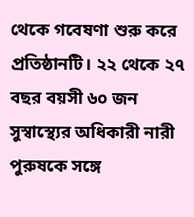থেকে গবেষণা শুরু করে প্রতিষ্ঠানটি। ২২ থেকে ২৭ বছর বয়সী ৬০ জন সুস্বাস্থ্যের অধিকারী নারী পুরুষকে সঙ্গে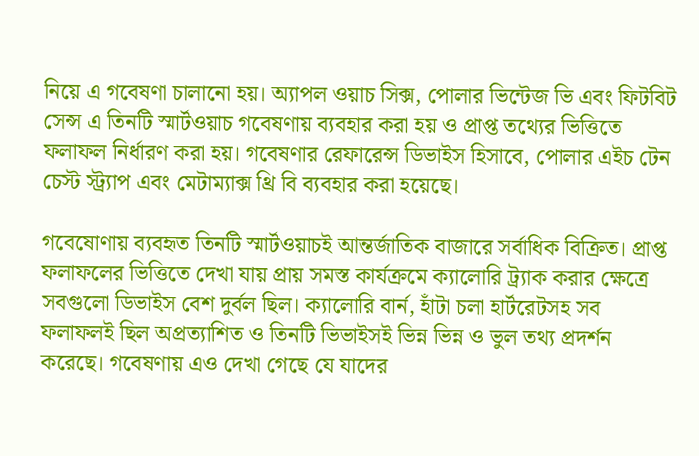নিয়ে এ গবেষণা চালানো হয়। অ্যাপল ওয়াচ সিক্স, পোলার ভিন্টেজ ভি এবং ফিটবিট সেন্স এ তিনটি স্মার্টওয়াচ গবেষণায় ব্যবহার করা হয় ও প্রাপ্ত তথ্যের ভিত্তিতে ফলাফল নির্ধারণ করা হয়। গবেষণার রেফারেন্স ডিভাইস হিসাবে, পোলার এইচ টেন চেস্ট স্ট্র্যাপ এবং মেটাম্যাক্স থ্রি বি ব্যবহার করা হয়েছে।

গবেষোণায় ব্যবহৃত তিনটি স্মার্টওয়াচই আন্তর্জাতিক বাজারে সর্বাধিক বিক্রিত। প্রাপ্ত ফলাফলের ভিত্তিতে দেখা যায় প্রায় সমস্ত কার্যক্রমে ক্যালোরি ট্র্যাক করার ক্ষেত্রে সবগুলো ডিভাইস বেশ দুর্বল ছিল। ক্যালোরি বার্ন, হাঁটা চলা হার্টরেটসহ সব ফলাফলই ছিল অপ্রত্যাশিত ও তিনটি ভিভাইসই ভিন্ন ভিন্ন ও ভুল তথ্য প্রদর্শন করেছে। গবেষণায় এও দেখা গেছে যে যাদের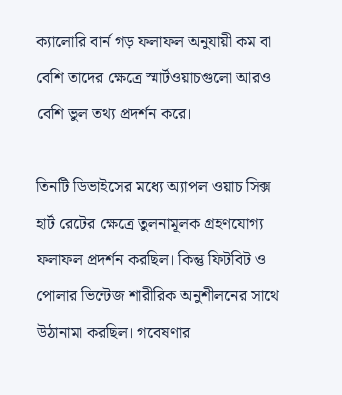ক্যালোরি বার্ন গড় ফলাফল অনুযায়ী কম বা বেশি তাদের ক্ষেত্রে স্মার্টওয়াচগুলো আরও বেশি ভুল তথ্য প্রদর্শন করে।

তিনটি ডিভাইসের মধ্যে অ্যাপল ওয়াচ সিক্স হার্ট রেটের ক্ষেত্রে তুলনামূলক গ্রহণযোগ্য ফলাফল প্রদর্শন করছিল। কিন্তু ফিটবিট ও পোলার ভিন্টেজ শারীরিক অনুশীলনের সাথে উঠানামা করছিল। গবেষণার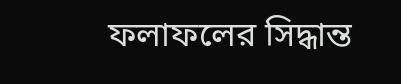ফলাফলের সিদ্ধান্ত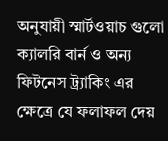অনুযায়ী স্মার্টওয়াচ গুলো ক্যালরি বার্ন ও অন্য ফিটনেস ট্র্যাকিং এর ক্ষেত্রে যে ফলাফল দেয়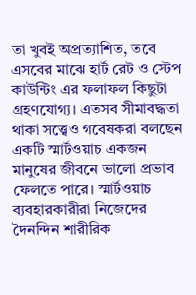তা খুবই অপ্রত্যাশিত, তবে এসবের মাঝে হার্ট রেট ও স্টেপ কাউন্টিং এর ফলাফল কিছুটা গ্রহণযোগ্য। এতসব সীমাবদ্ধতা থাকা সত্ত্বেও গবেষকরা বলছেন একটি স্মার্টওয়াচ একজন মানুষের জীবনে ভালো প্রভাব ফেলতে পারে। স্মার্টওয়াচ ব্যবহারকারীরা নিজেদের দৈনন্দিন শারীরিক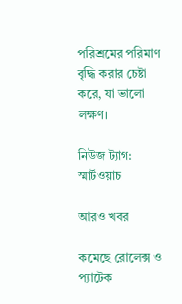পরিশ্রমের পরিমাণ বৃদ্ধি করার চেষ্টা করে, যা ভালো লক্ষণ।

নিউজ ট্যাগ: স্মার্টওয়াচ

আরও খবর

কমেছে রোলেক্স ও প্যাটেক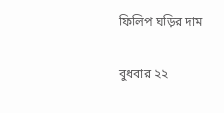ফিলিপ ঘড়ির দাম

বুধবার ২২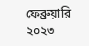ফেব্রুয়ারি ২০২৩